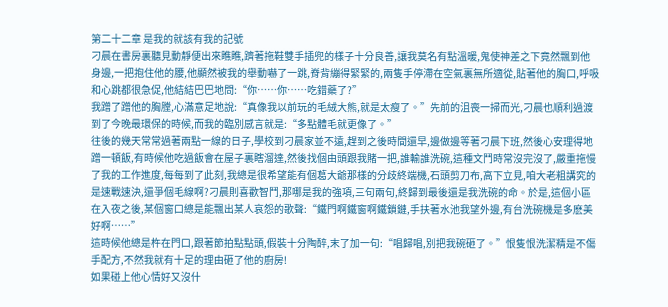第二十二章 是我的就該有我的記號
刁晨在書房裏聽見動靜便出來瞧瞧,躋著拖鞋雙手插兜的樣子十分良善,讓我莫名有點溫暖,鬼使神差之下竟然飄到他身邊,一把抱住他的腰,他顯然被我的舉動嚇了一跳,脊背繃得緊緊的,兩隻手停滯在空氣裏無所適從,貼著他的胸口,呼吸和心跳都很急促,他結結巴巴地問:“你……你……吃錯藥了?”
我蹭了蹭他的胸膛,心滿意足地說:“真像我以前玩的毛絨大熊,就是太瘦了。”先前的沮喪一掃而光,刁晨也順利過渡到了今晚最環保的時候,而我的臨別感言就是:“多點體毛就更像了。”
往後的幾天常常過著兩點一線的日子,學校到刁晨家並不遠,趕到之後時間還早,邊做邊等著刁晨下班,然後心安理得地蹭一頓飯,有時候他吃過飯會在屋子裏瞎溜達,然後找個由頭跟我賭一把,誰輸誰洗碗,這種文鬥時常沒完沒了,嚴重拖慢了我的工作進度,每每到了此刻,我總是很希望能有個葛大爺那樣的分歧終端機,石頭剪刀布,高下立見,咱大老粗講究的是速戰速決,還爭個毛線啊?刁晨則喜歡智鬥,那哪是我的強項,三句兩句,終歸到最後還是我洗碗的命。於是,這個小區在入夜之後,某個窗口總是能飄出某人哀怨的歌聲:“鐵門啊鐵窗啊鐵鎖鏈,手扶著水池我望外邊,有台洗碗機是多麽美好啊……”
這時候他總是杵在門口,跟著節拍點點頭,假裝十分陶醉,末了加一句:“唱歸唱,別把我碗砸了。”恨隻恨洗潔精是不傷手配方,不然我就有十足的理由砸了他的廚房!
如果碰上他心情好又沒什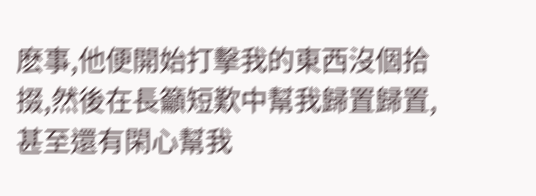麽事,他便開始打擊我的東西沒個拾掇,然後在長籲短歎中幫我歸置歸置,甚至還有閑心幫我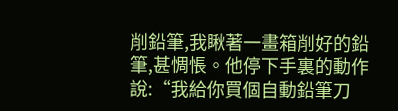削鉛筆,我瞅著一畫箱削好的鉛筆,甚惆悵。他停下手裏的動作說:“我給你買個自動鉛筆刀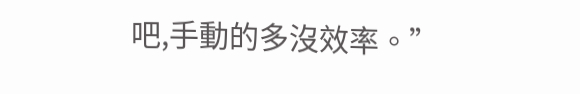吧,手動的多沒效率。”